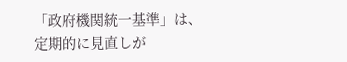「政府機関統一基準」は、定期的に見直しが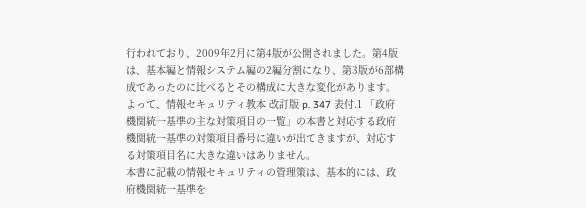行われており、2009年2月に第4版が公開されました。第4版は、基本編と情報システム編の2編分割になり、第3版が6部構成であったのに比べるとその構成に大きな変化があります。よって、情報セキュリティ教本 改訂版 p. 347 表付.1 「政府機関統一基準の主な対策項目の一覧」の本書と対応する政府機関統一基準の対策項目番号に違いが出てきますが、対応する対策項目名に大きな違いはありません。
本書に記載の情報セキュリティの管理策は、基本的には、政府機関統一基準を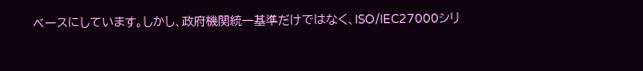ベースにしています。しかし、政府機関統一基準だけではなく、ISO/IEC27000シリ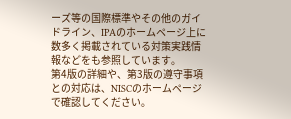ーズ等の国際標準やその他のガイドライン、IPAのホームページ上に数多く掲載されている対策実践情報などをも参照しています。
第4版の詳細や、第3版の遵守事項との対応は、NISCのホームページで確認してください。